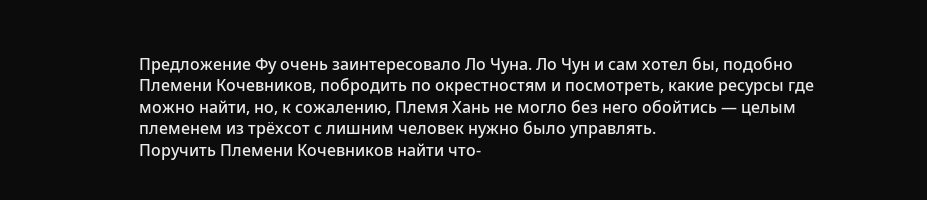Предложение Фу очень заинтересовало Ло Чуна. Ло Чун и сам хотел бы, подобно Племени Кочевников, побродить по окрестностям и посмотреть, какие ресурсы где можно найти, но, к сожалению, Племя Хань не могло без него обойтись — целым племенем из трёхсот с лишним человек нужно было управлять.
Поручить Племени Кочевников найти что-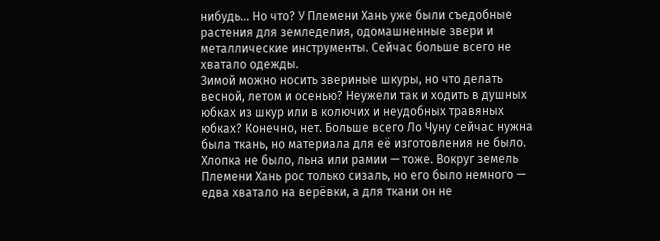нибудь... Но что? У Племени Хань уже были съедобные растения для земледелия, одомашненные звери и металлические инструменты. Сейчас больше всего не хватало одежды.
Зимой можно носить звериные шкуры, но что делать весной, летом и осенью? Неужели так и ходить в душных юбках из шкур или в колючих и неудобных травяных юбках? Конечно, нет. Больше всего Ло Чуну сейчас нужна была ткань, но материала для её изготовления не было.
Хлопка не было, льна или рамии — тоже. Вокруг земель Племени Хань рос только сизаль, но его было немного — едва хватало на верёвки, а для ткани он не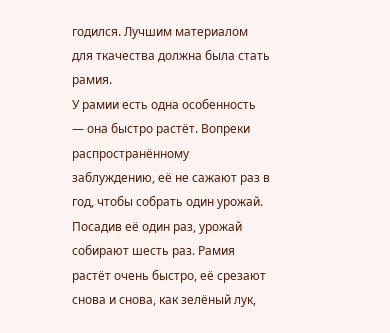годился. Лучшим материалом для ткачества должна была стать рамия.
У рамии есть одна особенность — она быстро растёт. Вопреки распространённому заблуждению, её не сажают раз в год, чтобы собрать один урожай. Посадив её один раз, урожай собирают шесть раз. Рамия растёт очень быстро, её срезают снова и снова, как зелёный лук,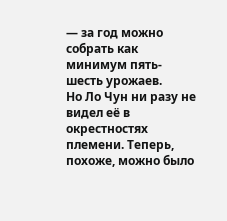— за год можно собрать как минимум пять-шесть урожаев.
Но Ло Чун ни разу не видел её в окрестностях племени. Теперь, похоже, можно было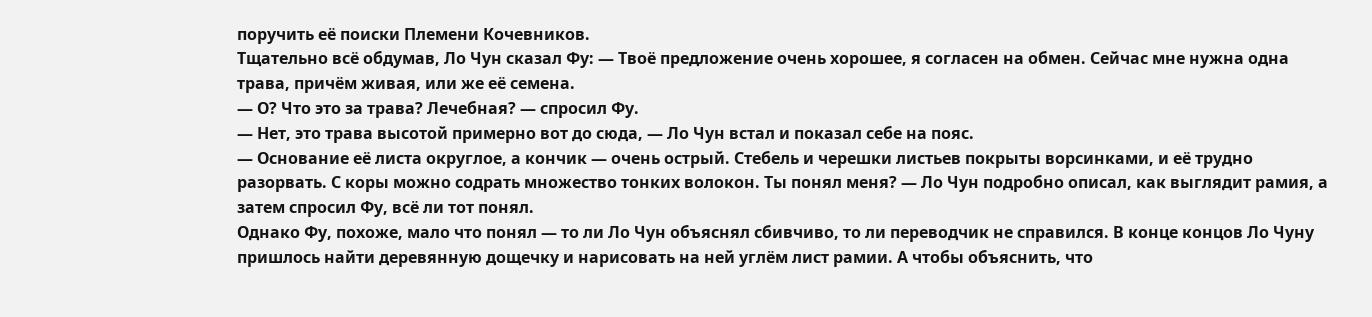поручить её поиски Племени Кочевников.
Тщательно всё обдумав, Ло Чун сказал Фу: — Твоё предложение очень хорошее, я согласен на обмен. Сейчас мне нужна одна трава, причём живая, или же её семена.
— О? Что это за трава? Лечебная? — спросил Фу.
— Нет, это трава высотой примерно вот до сюда, — Ло Чун встал и показал себе на пояс.
— Основание её листа округлое, а кончик — очень острый. Стебель и черешки листьев покрыты ворсинками, и её трудно разорвать. С коры можно содрать множество тонких волокон. Ты понял меня? — Ло Чун подробно описал, как выглядит рамия, а затем спросил Фу, всё ли тот понял.
Однако Фу, похоже, мало что понял — то ли Ло Чун объяснял сбивчиво, то ли переводчик не справился. В конце концов Ло Чуну пришлось найти деревянную дощечку и нарисовать на ней углём лист рамии. А чтобы объяснить, что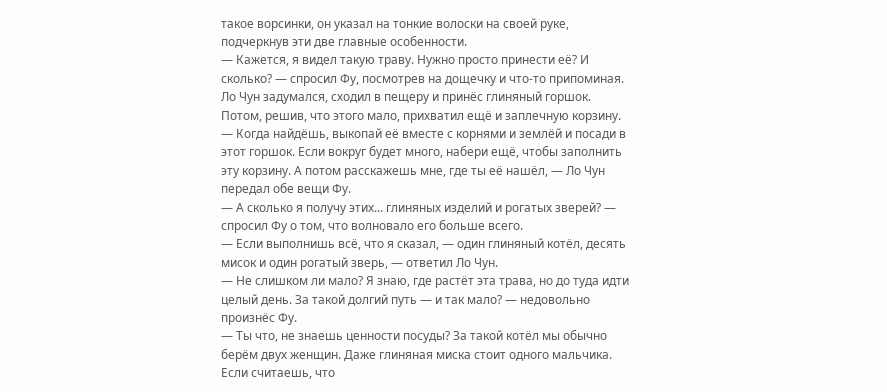такое ворсинки, он указал на тонкие волоски на своей руке, подчеркнув эти две главные особенности.
— Кажется, я видел такую траву. Нужно просто принести её? И сколько? — спросил Фу, посмотрев на дощечку и что-то припоминая.
Ло Чун задумался, сходил в пещеру и принёс глиняный горшок. Потом, решив, что этого мало, прихватил ещё и заплечную корзину.
— Когда найдёшь, выкопай её вместе с корнями и землёй и посади в этот горшок. Если вокруг будет много, набери ещё, чтобы заполнить эту корзину. А потом расскажешь мне, где ты её нашёл, — Ло Чун передал обе вещи Фу.
— А сколько я получу этих... глиняных изделий и рогатых зверей? — спросил Фу о том, что волновало его больше всего.
— Если выполнишь всё, что я сказал, — один глиняный котёл, десять мисок и один рогатый зверь, — ответил Ло Чун.
— Не слишком ли мало? Я знаю, где растёт эта трава, но до туда идти целый день. За такой долгий путь — и так мало? — недовольно произнёс Фу.
— Ты что, не знаешь ценности посуды? За такой котёл мы обычно берём двух женщин. Даже глиняная миска стоит одного мальчика. Если считаешь, что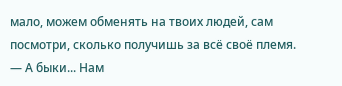мало, можем обменять на твоих людей, сам посмотри, сколько получишь за всё своё племя.
— А быки... Нам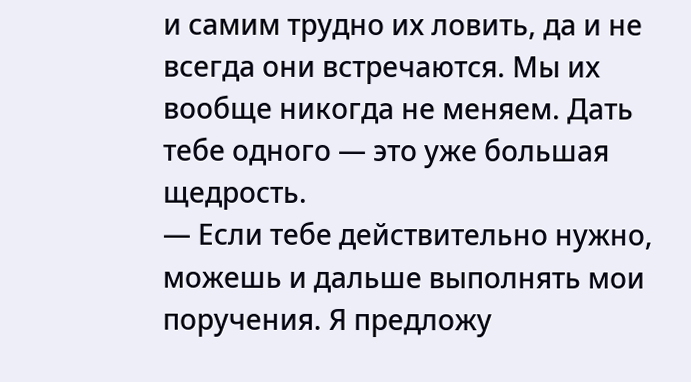и самим трудно их ловить, да и не всегда они встречаются. Мы их вообще никогда не меняем. Дать тебе одного — это уже большая щедрость.
— Если тебе действительно нужно, можешь и дальше выполнять мои поручения. Я предложу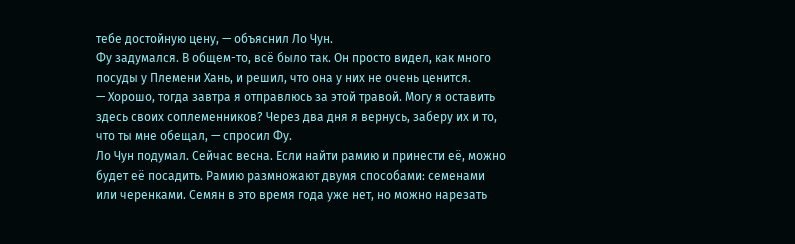тебе достойную цену, — объяснил Ло Чун.
Фу задумался. В общем-то, всё было так. Он просто видел, как много посуды у Племени Хань, и решил, что она у них не очень ценится.
— Хорошо, тогда завтра я отправлюсь за этой травой. Могу я оставить здесь своих соплеменников? Через два дня я вернусь, заберу их и то, что ты мне обещал, — спросил Фу.
Ло Чун подумал. Сейчас весна. Если найти рамию и принести её, можно будет её посадить. Рамию размножают двумя способами: семенами или черенками. Семян в это время года уже нет, но можно нарезать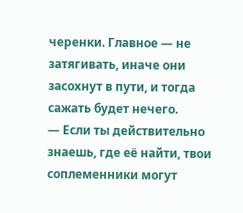черенки. Главное — не затягивать, иначе они засохнут в пути, и тогда сажать будет нечего.
— Если ты действительно знаешь, где её найти, твои соплеменники могут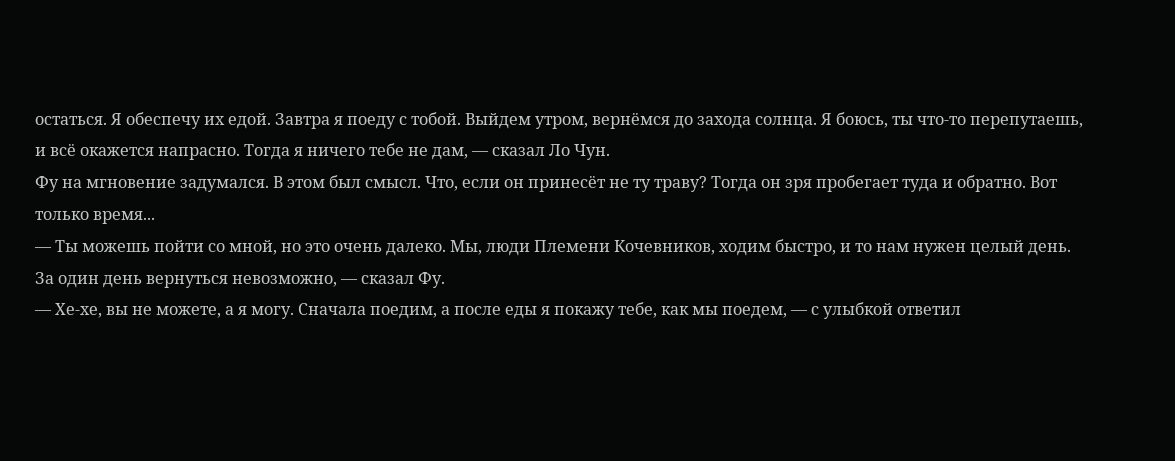остаться. Я обеспечу их едой. Завтра я поеду с тобой. Выйдем утром, вернёмся до захода солнца. Я боюсь, ты что-то перепутаешь, и всё окажется напрасно. Тогда я ничего тебе не дам, — сказал Ло Чун.
Фу на мгновение задумался. В этом был смысл. Что, если он принесёт не ту траву? Тогда он зря пробегает туда и обратно. Вот только время...
— Ты можешь пойти со мной, но это очень далеко. Мы, люди Племени Кочевников, ходим быстро, и то нам нужен целый день. За один день вернуться невозможно, — сказал Фу.
— Хе-хе, вы не можете, а я могу. Сначала поедим, а после еды я покажу тебе, как мы поедем, — с улыбкой ответил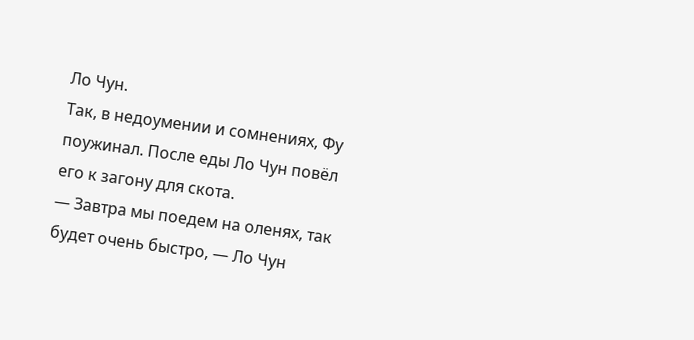Ло Чун.
Так, в недоумении и сомнениях, Фу поужинал. После еды Ло Чун повёл его к загону для скота.
— Завтра мы поедем на оленях, так будет очень быстро, — Ло Чун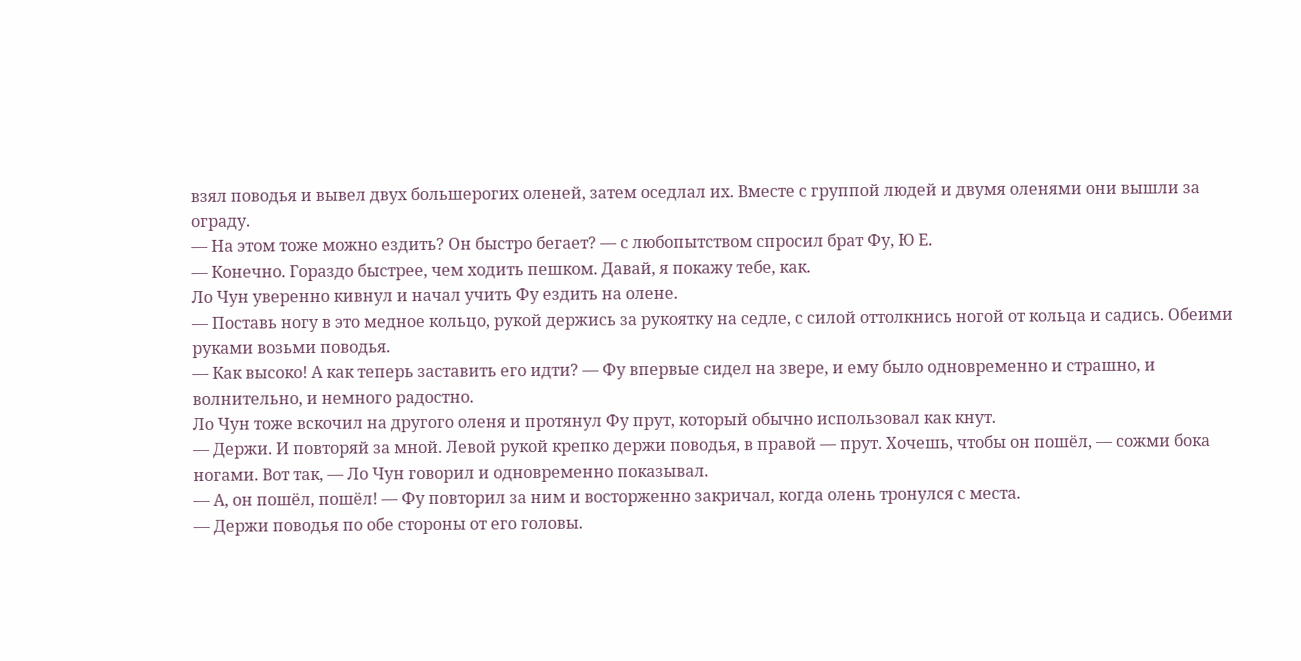взял поводья и вывел двух большерогих оленей, затем оседлал их. Вместе с группой людей и двумя оленями они вышли за ограду.
— На этом тоже можно ездить? Он быстро бегает? — с любопытством спросил брат Фу, Ю Е.
— Конечно. Гораздо быстрее, чем ходить пешком. Давай, я покажу тебе, как.
Ло Чун уверенно кивнул и начал учить Фу ездить на олене.
— Поставь ногу в это медное кольцо, рукой держись за рукоятку на седле, с силой оттолкнись ногой от кольца и садись. Обеими руками возьми поводья.
— Как высоко! А как теперь заставить его идти? — Фу впервые сидел на звере, и ему было одновременно и страшно, и волнительно, и немного радостно.
Ло Чун тоже вскочил на другого оленя и протянул Фу прут, который обычно использовал как кнут.
— Держи. И повторяй за мной. Левой рукой крепко держи поводья, в правой — прут. Хочешь, чтобы он пошёл, — сожми бока ногами. Вот так, — Ло Чун говорил и одновременно показывал.
— А, он пошёл, пошёл! — Фу повторил за ним и восторженно закричал, когда олень тронулся с места.
— Держи поводья по обе стороны от его головы.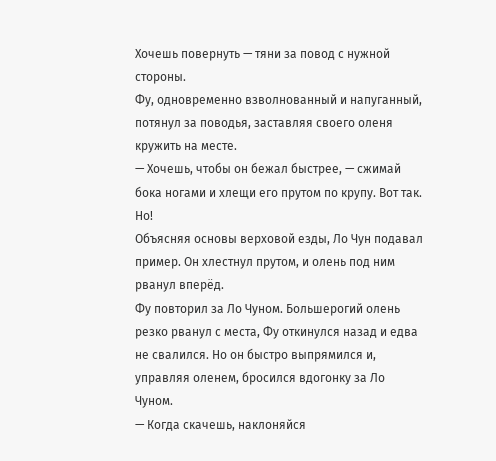Хочешь повернуть — тяни за повод с нужной стороны.
Фу, одновременно взволнованный и напуганный, потянул за поводья, заставляя своего оленя кружить на месте.
— Хочешь, чтобы он бежал быстрее, — сжимай бока ногами и хлещи его прутом по крупу. Вот так. Но!
Объясняя основы верховой езды, Ло Чун подавал пример. Он хлестнул прутом, и олень под ним рванул вперёд.
Фу повторил за Ло Чуном. Большерогий олень резко рванул с места, Фу откинулся назад и едва не свалился. Но он быстро выпрямился и, управляя оленем, бросился вдогонку за Ло Чуном.
— Когда скачешь, наклоняйся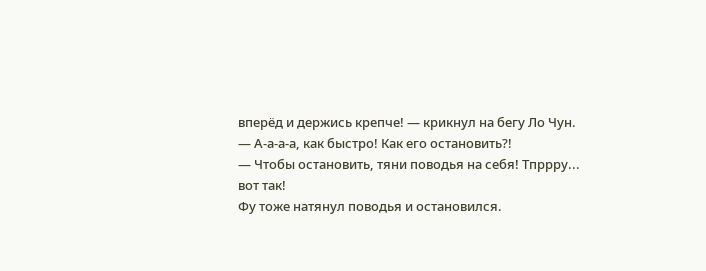вперёд и держись крепче! — крикнул на бегу Ло Чун.
— А-а-а-а, как быстро! Как его остановить?!
— Чтобы остановить, тяни поводья на себя! Тпррру... вот так!
Фу тоже натянул поводья и остановился.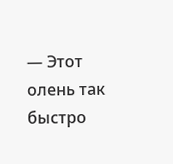— Этот олень так быстро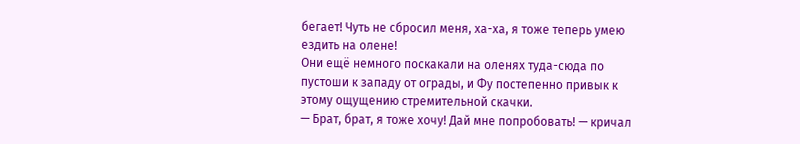бегает! Чуть не сбросил меня, ха-ха, я тоже теперь умею ездить на олене!
Они ещё немного поскакали на оленях туда-сюда по пустоши к западу от ограды, и Фу постепенно привык к этому ощущению стремительной скачки.
— Брат, брат, я тоже хочу! Дай мне попробовать! — кричал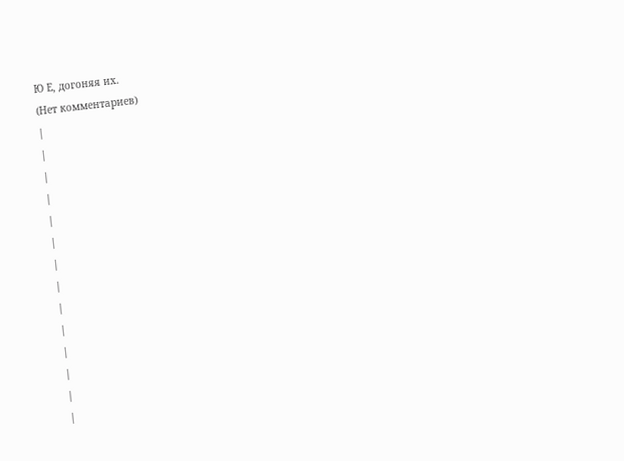Ю Е, догоняя их.
(Нет комментариев)
|
|
|
|
|
|
|
|
|
|
|
|
|
|